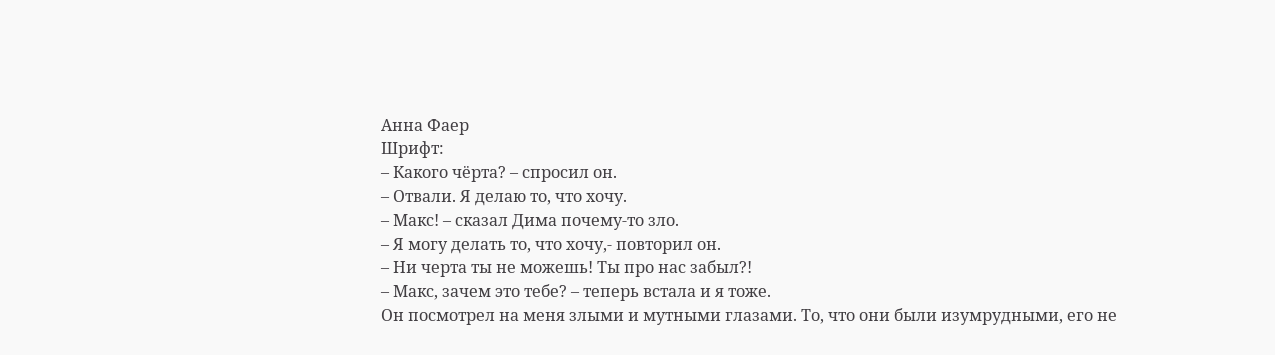Анна Фаер
Шрифт:
– Какого чёрта? – спросил он.
– Отвали. Я делаю то, что хочу.
– Макс! – сказал Дима почему-то зло.
– Я могу делать то, что хочу,- повторил он.
– Ни черта ты не можешь! Ты про нас забыл?!
– Макс, зачем это тебе? – теперь встала и я тоже.
Он посмотрел на меня злыми и мутными глазами. То, что они были изумрудными, его не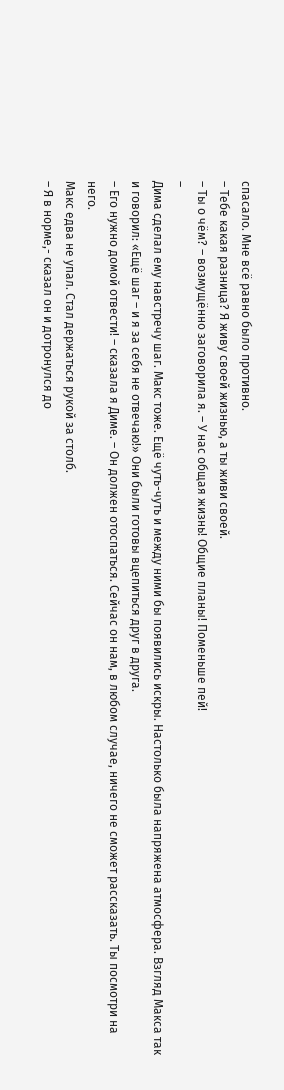спасало. Мне всё равно было противно.
– Тебе какая разница? Я живу своей жизнью, а ты живи своей.
– Ты о чём? – возмущённо заговорила я. – У нас общая жизнь! Общие планы! Поменьше пей!
–
Дима сделал ему навстречу шаг. Макс тоже. Ещё чуть-чуть и между ними бы появились искры. Настолько была напряжена атмосфера. Взгляд Макса так и говорил: «Ещё шаг – и я за себя не отвечаю!» Они были готовы вцепиться друг в друга.
– Его нужно домой отвести! – сказала я Диме. – Он должен отоспаться. Сейчас он нам, в любом случае, ничего не сможет рассказать. Ты посмотри на него.
Макс едва не упал. Стал держаться рукой за столб.
– Я в норме,- сказал он и дотронулся до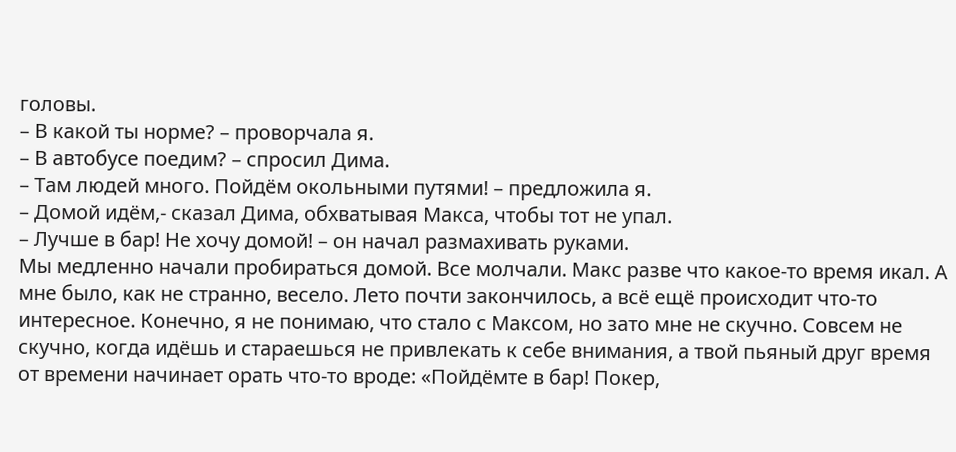головы.
– В какой ты норме? – проворчала я.
– В автобусе поедим? – спросил Дима.
– Там людей много. Пойдём окольными путями! – предложила я.
– Домой идём,- сказал Дима, обхватывая Макса, чтобы тот не упал.
– Лучше в бар! Не хочу домой! – он начал размахивать руками.
Мы медленно начали пробираться домой. Все молчали. Макс разве что какое-то время икал. А мне было, как не странно, весело. Лето почти закончилось, а всё ещё происходит что-то интересное. Конечно, я не понимаю, что стало с Максом, но зато мне не скучно. Совсем не скучно, когда идёшь и стараешься не привлекать к себе внимания, а твой пьяный друг время от времени начинает орать что-то вроде: «Пойдёмте в бар! Покер,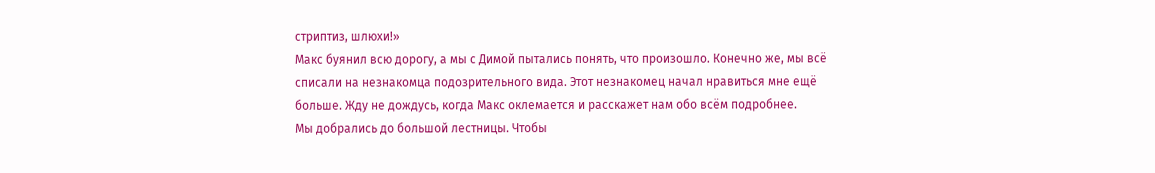стриптиз, шлюхи!»
Макс буянил всю дорогу, а мы с Димой пытались понять, что произошло. Конечно же, мы всё списали на незнакомца подозрительного вида. Этот незнакомец начал нравиться мне ещё больше. Жду не дождусь, когда Макс оклемается и расскажет нам обо всём подробнее.
Мы добрались до большой лестницы. Чтобы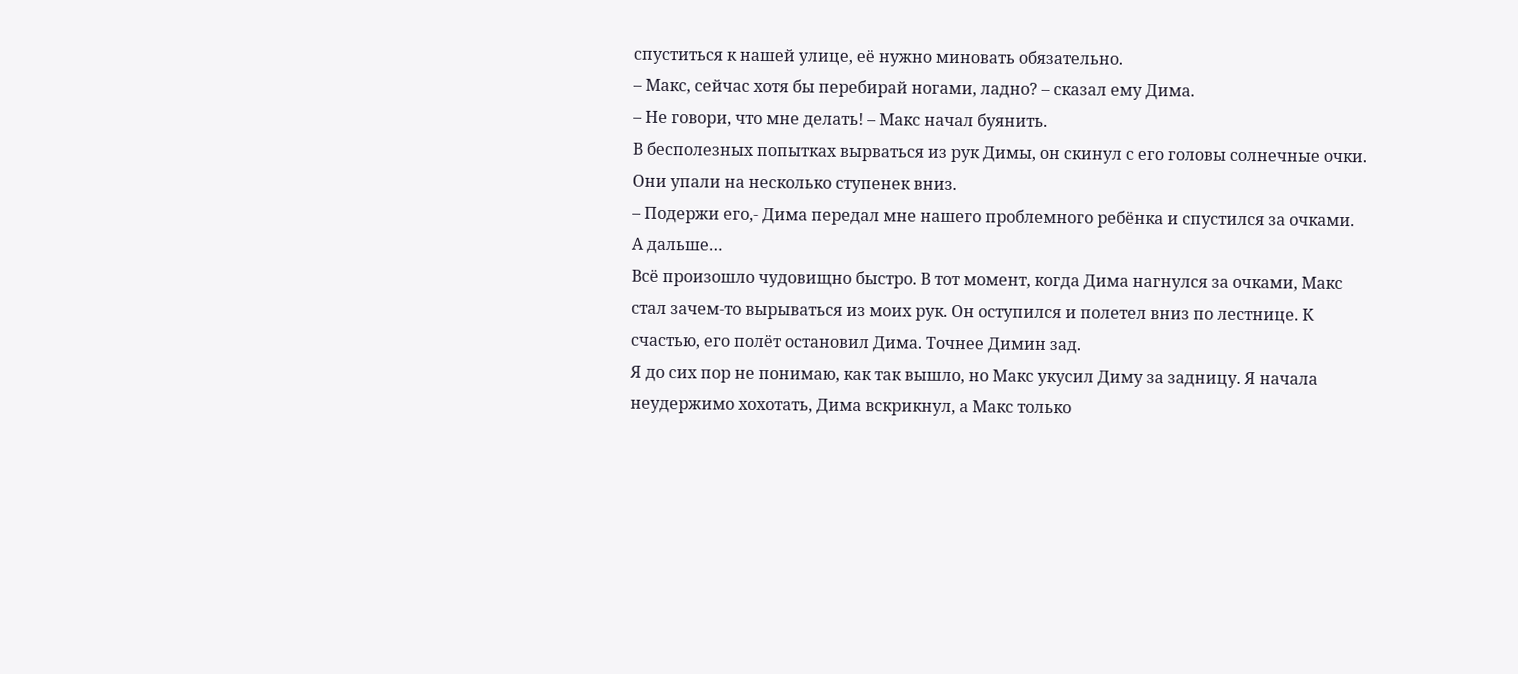спуститься к нашей улице, её нужно миновать обязательно.
– Макс, сейчас хотя бы перебирай ногами, ладно? – сказал ему Дима.
– Не говори, что мне делать! – Макс начал буянить.
В бесполезных попытках вырваться из рук Димы, он скинул с его головы солнечные очки. Они упали на несколько ступенек вниз.
– Подержи его,- Дима передал мне нашего проблемного ребёнка и спустился за очками.
А дальше…
Всё произошло чудовищно быстро. В тот момент, когда Дима нагнулся за очками, Макс стал зачем-то вырываться из моих рук. Он оступился и полетел вниз по лестнице. К счастью, его полёт остановил Дима. Точнее Димин зад.
Я до сих пор не понимаю, как так вышло, но Макс укусил Диму за задницу. Я начала неудержимо хохотать, Дима вскрикнул, а Макс только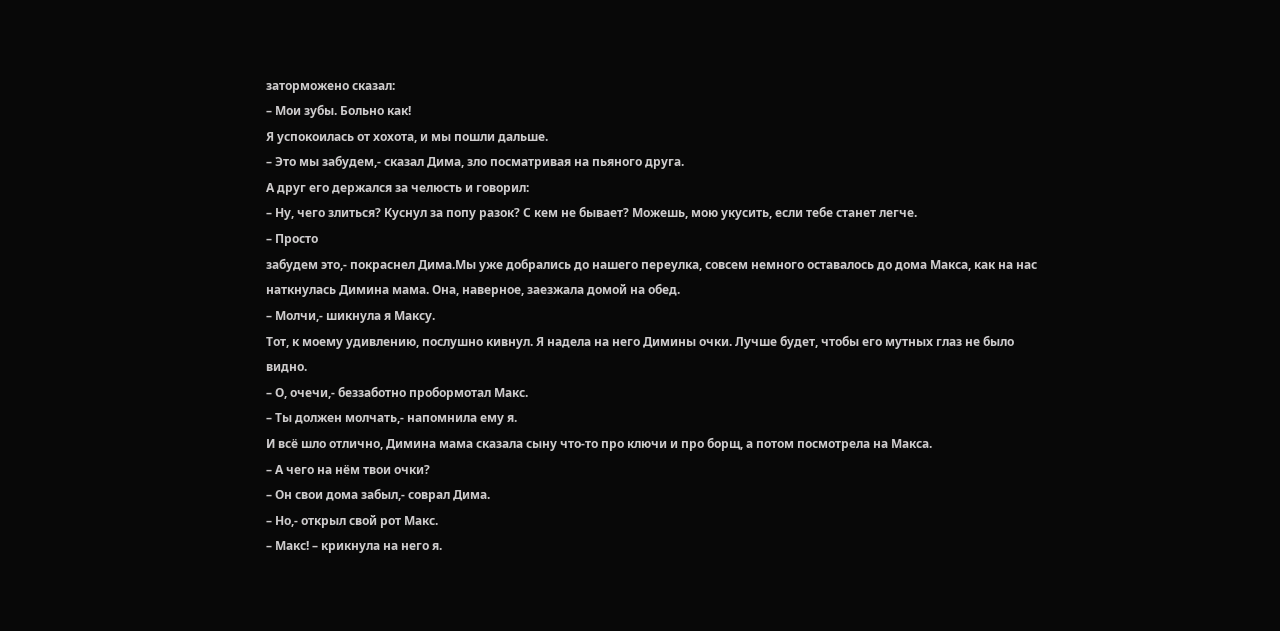заторможено сказал:
– Мои зубы. Больно как!
Я успокоилась от хохота, и мы пошли дальше.
– Это мы забудем,- сказал Дима, зло посматривая на пьяного друга.
А друг его держался за челюсть и говорил:
– Ну, чего злиться? Куснул за попу разок? С кем не бывает? Можешь, мою укусить, если тебе станет легче.
– Просто
забудем это,- покраснел Дима.Мы уже добрались до нашего переулка, совсем немного оставалось до дома Макса, как на нас наткнулась Димина мама. Она, наверное, заезжала домой на обед.
– Молчи,- шикнула я Максу.
Тот, к моему удивлению, послушно кивнул. Я надела на него Димины очки. Лучше будет, чтобы его мутных глаз не было видно.
– О, очечи,- беззаботно пробормотал Макс.
– Ты должен молчать,- напомнила ему я.
И всё шло отлично, Димина мама сказала сыну что-то про ключи и про борщ, а потом посмотрела на Макса.
– А чего на нём твои очки?
– Он свои дома забыл,- соврал Дима.
– Но,- открыл свой рот Макс.
– Макс! – крикнула на него я.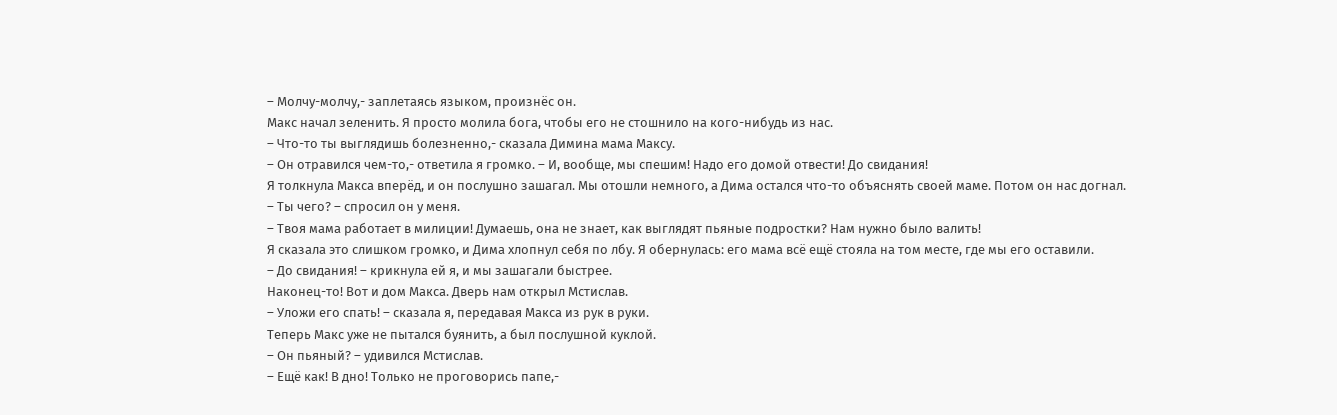– Молчу-молчу,- заплетаясь языком, произнёс он.
Макс начал зеленить. Я просто молила бога, чтобы его не стошнило на кого-нибудь из нас.
– Что-то ты выглядишь болезненно,- сказала Димина мама Максу.
– Он отравился чем-то,- ответила я громко. – И, вообще, мы спешим! Надо его домой отвести! До свидания!
Я толкнула Макса вперёд, и он послушно зашагал. Мы отошли немного, а Дима остался что-то объяснять своей маме. Потом он нас догнал.
– Ты чего? – спросил он у меня.
– Твоя мама работает в милиции! Думаешь, она не знает, как выглядят пьяные подростки? Нам нужно было валить!
Я сказала это слишком громко, и Дима хлопнул себя по лбу. Я обернулась: его мама всё ещё стояла на том месте, где мы его оставили.
– До свидания! – крикнула ей я, и мы зашагали быстрее.
Наконец-то! Вот и дом Макса. Дверь нам открыл Мстислав.
– Уложи его спать! – сказала я, передавая Макса из рук в руки.
Теперь Макс уже не пытался буянить, а был послушной куклой.
– Он пьяный? – удивился Мстислав.
– Ещё как! В дно! Только не проговорись папе,-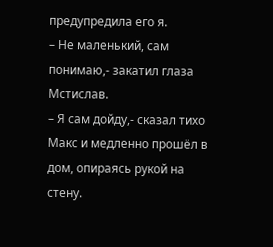предупредила его я.
– Не маленький, сам понимаю,- закатил глаза Мстислав.
– Я сам дойду,- сказал тихо Макс и медленно прошёл в дом, опираясь рукой на стену.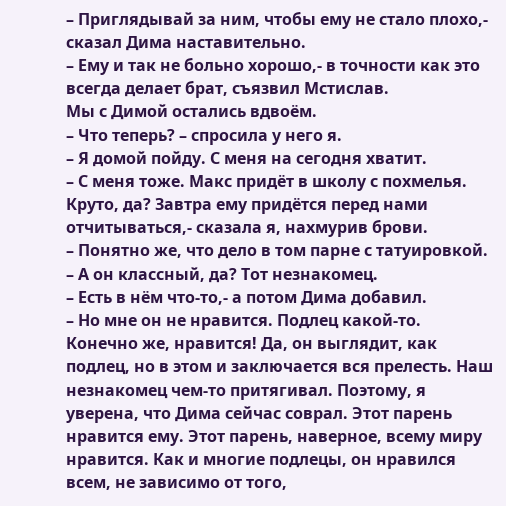– Приглядывай за ним, чтобы ему не стало плохо,- сказал Дима наставительно.
– Ему и так не больно хорошо,- в точности как это всегда делает брат, съязвил Мстислав.
Мы с Димой остались вдвоём.
– Что теперь? – спросила у него я.
– Я домой пойду. С меня на сегодня хватит.
– С меня тоже. Макс придёт в школу с похмелья. Круто, да? Завтра ему придётся перед нами отчитываться,- сказала я, нахмурив брови.
– Понятно же, что дело в том парне с татуировкой.
– А он классный, да? Тот незнакомец.
– Есть в нём что-то,- а потом Дима добавил.
– Но мне он не нравится. Подлец какой-то.
Конечно же, нравится! Да, он выглядит, как подлец, но в этом и заключается вся прелесть. Наш незнакомец чем-то притягивал. Поэтому, я уверена, что Дима сейчас соврал. Этот парень нравится ему. Этот парень, наверное, всему миру нравится. Как и многие подлецы, он нравился всем, не зависимо от того,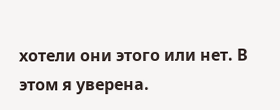хотели они этого или нет. В этом я уверена.